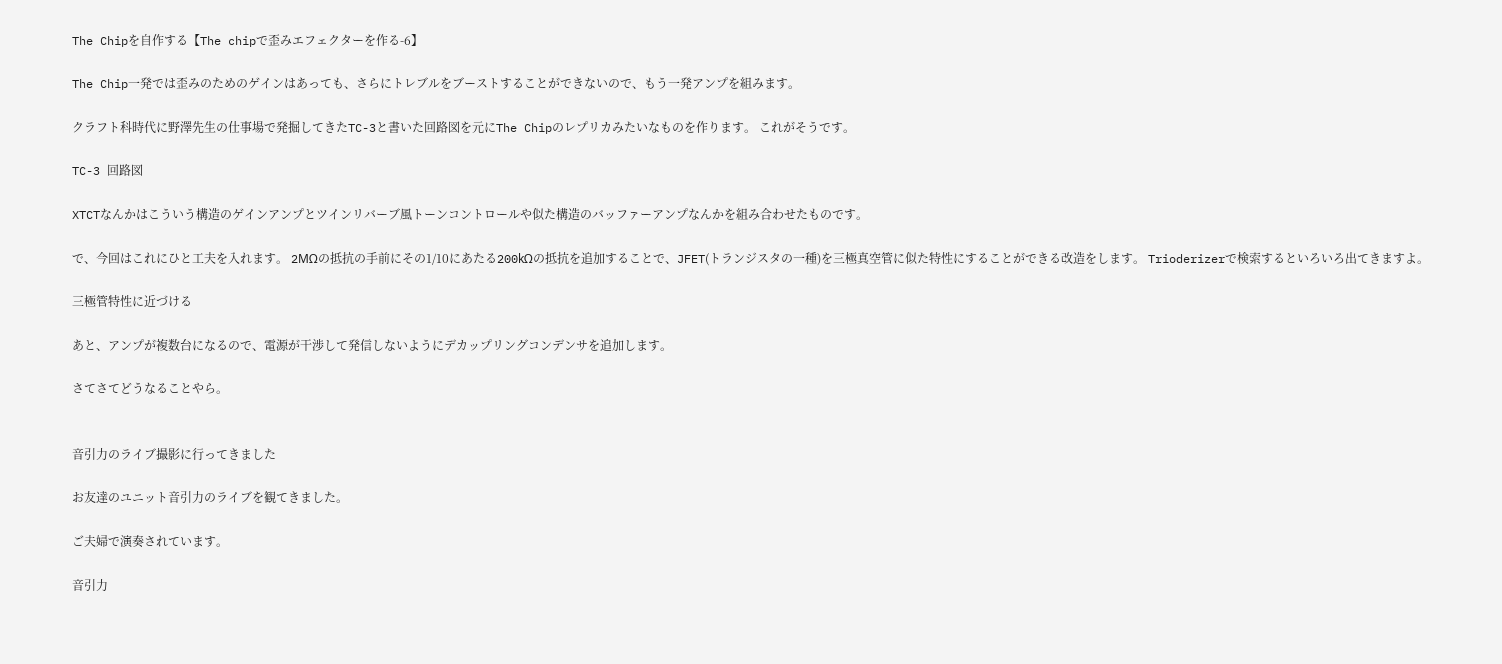The Chipを自作する【The chipで歪みエフェクターを作る-6】

The Chip一発では歪みのためのゲインはあっても、さらにトレブルをブーストすることができないので、もう一発アンプを組みます。

クラフト科時代に野澤先生の仕事場で発掘してきたTC-3と書いた回路図を元にThe Chipのレプリカみたいなものを作ります。 これがそうです。

TC-3 回路図

XTCTなんかはこういう構造のゲインアンプとツインリバーブ風トーンコントロールや似た構造のバッファーアンプなんかを組み合わせたものです。

で、今回はこれにひと工夫を入れます。 2MΩの抵抗の手前にその1/10にあたる200kΩの抵抗を追加することで、JFET(トランジスタの一種)を三極真空管に似た特性にすることができる改造をします。 Trioderizerで検索するといろいろ出てきますよ。

三極管特性に近づける

あと、アンプが複数台になるので、電源が干渉して発信しないようにデカップリングコンデンサを追加します。

さてさてどうなることやら。


音引力のライブ撮影に行ってきました

お友達のユニット音引力のライブを観てきました。

ご夫婦で演奏されています。

音引力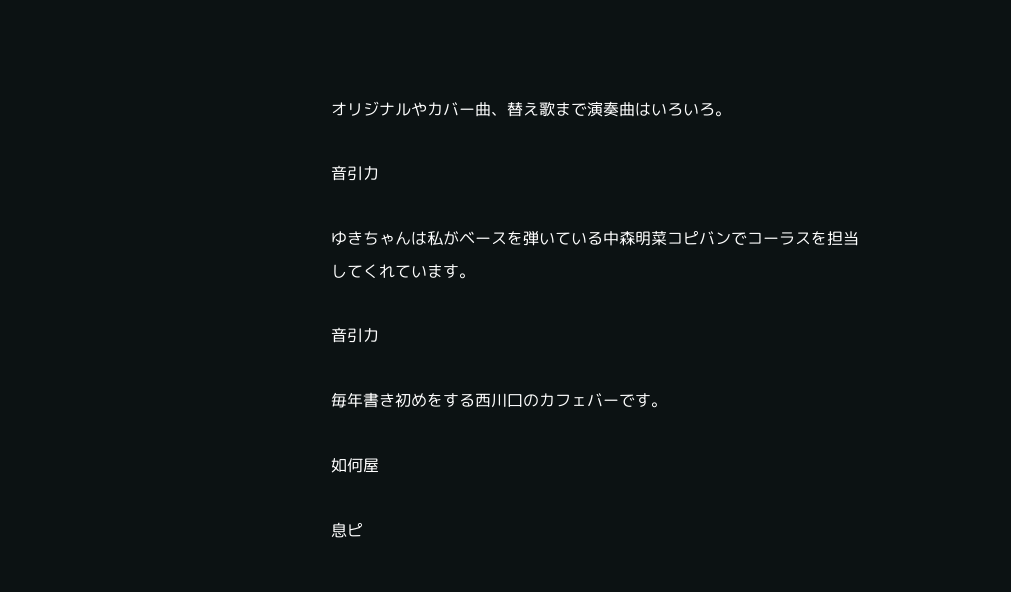オリジナルやカバー曲、替え歌まで演奏曲はいろいろ。

音引力

ゆきちゃんは私がベースを弾いている中森明菜コピバンでコーラスを担当してくれています。

音引力

毎年書き初めをする西川口のカフェバーです。

如何屋

息ピ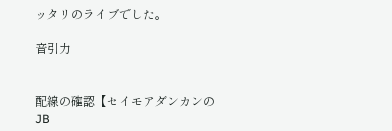ッタリのライブでした。

音引力


配線の確認【セイモアダンカンのJB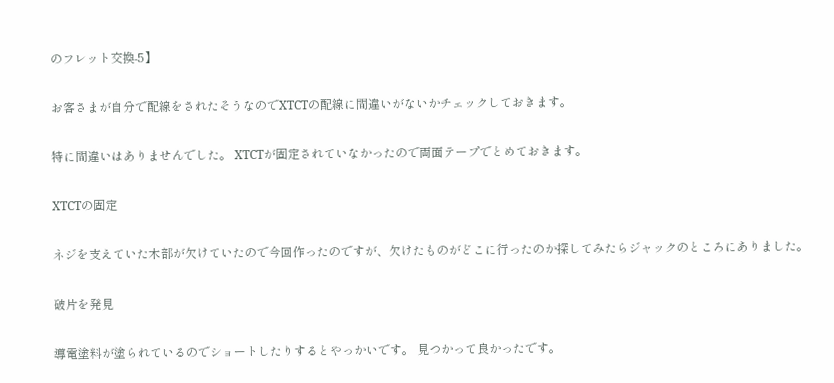のフレット交換-5】

お客さまが自分で配線をされたそうなのでXTCTの配線に間違いがないかチェックしておきます。

特に間違いはありませんでした。 XTCTが固定されていなかったので両面テープでとめておきます。

XTCTの固定

ネジを支えていた木部が欠けていたので今回作ったのですが、欠けたものがどこに行ったのか探してみたらジャックのところにありました。

破片を発見

導電塗料が塗られているのでショートしたりするとやっかいです。 見つかって良かったです。